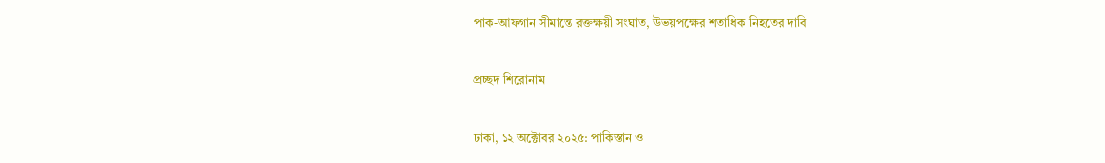পাক-আফগান সীমান্তে রক্তক্ষয়ী সংঘাত, উভয়পক্ষের শতাধিক নিহতের দাবি

প্রচ্ছদ শিরোনাম

ঢাকা, ১২ অক্টোবর ২০২৫: পাকিস্তান ও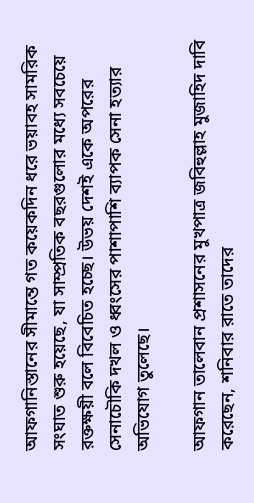আফগানিস্তানের সীমান্তে গত কয়েকদিন ধরে ভয়াবহ সামরিক সংঘাত শুরু হয়েছে, যা সাম্প্রতিক বছরগুলোর মধ্যে সবচেয়ে রক্তক্ষয়ী বলে বিবেচিত হচ্ছে। উভয় দেশই একে অপরের সেনাচৌকি দখল ও ধ্বংসের পাশাপাশি ব্যাপক সেনা হত্যার অভিযোগ তুলেছে।

আফগান তালেবান প্রশাসনের মুখপাত্র জবিহুল্লাহ মুজাহিদ দাবি করেছেন, শনিবার রাতে তাদের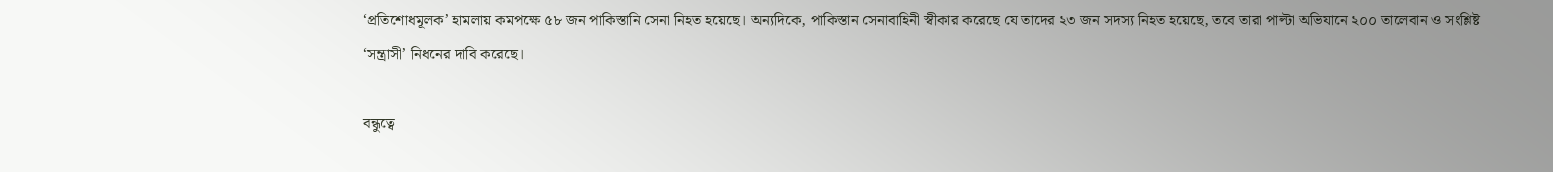‘প্রতিশোধমূলক’ হামলায় কমপক্ষে ৫৮ জন পাকিস্তানি সেনা নিহত হয়েছে। অন্যদিকে, পাকিস্তান সেনাবাহিনী স্বীকার করেছে যে তাদের ২৩ জন সদস্য নিহত হয়েছে, তবে তারা পাল্টা অভিযানে ২০০ তালেবান ও সংশ্লিষ্ট ‘সন্ত্রাসী’ নিধনের দাবি করেছে।

বন্ধুত্বে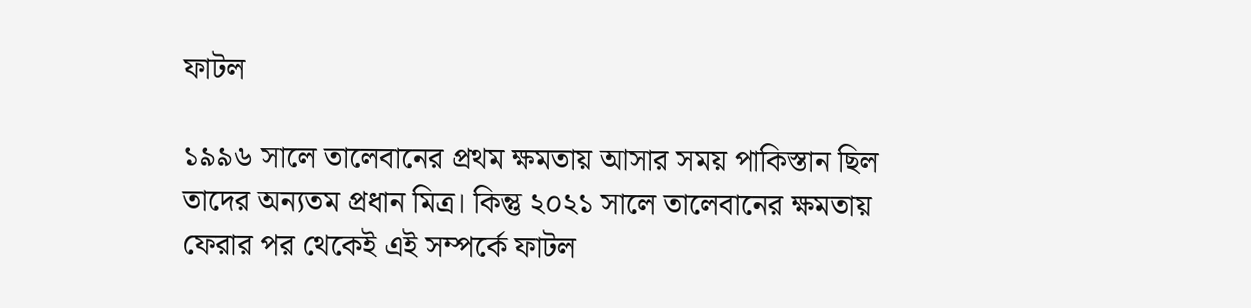ফাটল

১৯৯৬ সালে তালেবানের প্রথম ক্ষমতায় আসার সময় পাকিস্তান ছিল তাদের অন্যতম প্রধান মিত্র। কিন্তু ২০২১ সালে তালেবানের ক্ষমতায় ফেরার পর থেকেই এই সম্পর্কে ফাটল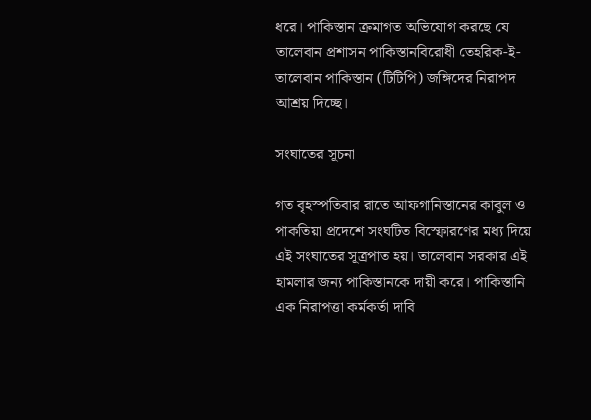ধরে। পাকিস্তান ক্রমাগত অভিযোগ করছে যে তালেবান প্রশাসন পাকিস্তানবিরোধী তেহরিক-ই-তালেবান পাকিস্তান (টিটিপি) জঙ্গিদের নিরাপদ আশ্রয় দিচ্ছে।

সংঘাতের সূচনা

গত বৃহস্পতিবার রাতে আফগানিস্তানের কাবুল ও পাকতিয়া প্রদেশে সংঘটিত বিস্ফোরণের মধ্য দিয়ে এই সংঘাতের সূত্রপাত হয়। তালেবান সরকার এই হামলার জন্য পাকিস্তানকে দায়ী করে। পাকিস্তানি এক নিরাপত্তা কর্মকর্তা দাবি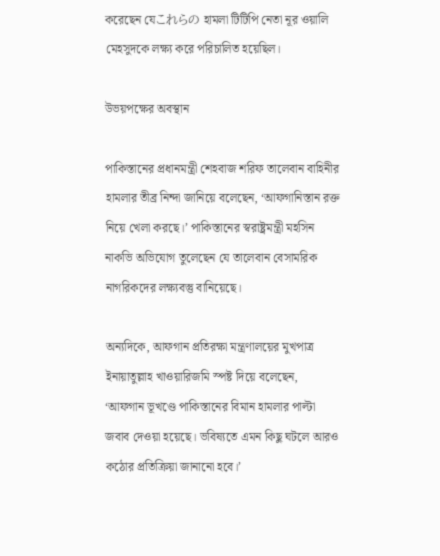করেছেন যেこれらの হামলা টিটিপি নেতা নূর ওয়ালি মেহসুদকে লক্ষ্য করে পরিচালিত হয়েছিল।

উভয়পক্ষের অবস্থান

পাকিস্তানের প্রধানমন্ত্রী শেহবাজ শরিফ তালেবান বাহিনীর হামলার তীব্র নিন্দা জানিয়ে বলেছেন, ‘আফগানিস্তান রক্ত নিয়ে খেলা করছে।’ পাকিস্তানের স্বরাষ্ট্রমন্ত্রী মহসিন নাকভি অভিযোগ তুলেছেন যে তালেবান বেসামরিক নাগরিকদের লক্ষ্যবস্তু বানিয়েছে।

অন্যদিকে, আফগান প্রতিরক্ষা মন্ত্রণালয়ের মুখপাত্র ইনায়াতুল্লাহ খাওয়ারিজমি স্পষ্ট দিয়ে বলেছেন, ‘আফগান ভূখণ্ডে পাকিস্তানের বিমান হামলার পাল্টা জবাব দেওয়া হয়েছে। ভবিষ্যতে এমন কিছু ঘটলে আরও কঠোর প্রতিক্রিয়া জানানো হবে।’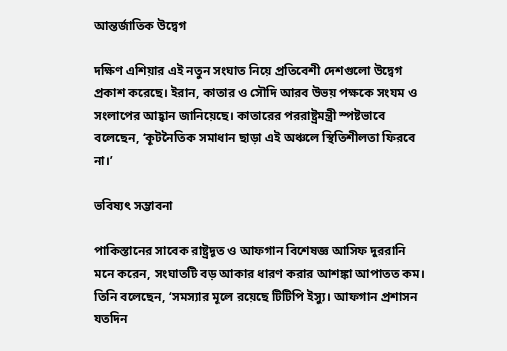আন্তর্জাতিক উদ্বেগ

দক্ষিণ এশিয়ার এই নতুন সংঘাত নিয়ে প্রতিবেশী দেশগুলো উদ্বেগ প্রকাশ করেছে। ইরান, কাতার ও সৌদি আরব উভয় পক্ষকে সংযম ও সংলাপের আহ্বান জানিয়েছে। কাতারের পররাষ্ট্রমন্ত্রী স্পষ্টভাবে বলেছেন, ‘কূটনৈতিক সমাধান ছাড়া এই অঞ্চলে স্থিতিশীলতা ফিরবে না।’

ভবিষ্যৎ সম্ভাবনা

পাকিস্তানের সাবেক রাষ্ট্রদূত ও আফগান বিশেষজ্ঞ আসিফ দুররানি মনে করেন, সংঘাতটি বড় আকার ধারণ করার আশঙ্কা আপাতত কম। তিনি বলেছেন, ‘সমস্যার মূলে রয়েছে টিটিপি ইস্যু। আফগান প্রশাসন যতদিন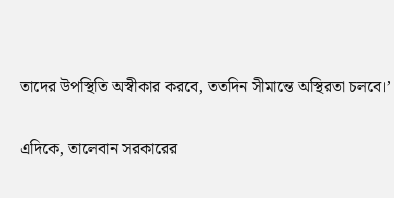তাদের উপস্থিতি অস্বীকার করবে, ততদিন সীমান্তে অস্থিরতা চলবে।’

এদিকে, তালেবান সরকারের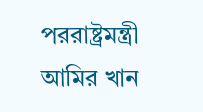পররাষ্ট্রমন্ত্রী আমির খান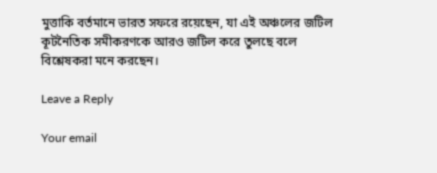মুত্তাকি বর্তমানে ভারত সফরে রয়েছেন, যা এই অঞ্চলের জটিল কূটনৈতিক সমীকরণকে আরও জটিল করে তুলছে বলে বিশ্লেষকরা মনে করছেন।

Leave a Reply

Your email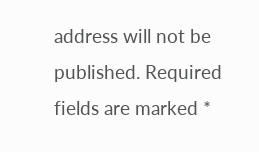address will not be published. Required fields are marked *